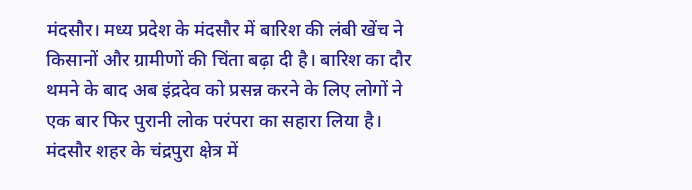मंदसौर। मध्य प्रदेश के मंदसौर में बारिश की लंबी खेंच ने किसानों और ग्रामीणों की चिंता बढ़ा दी है। बारिश का दौर थमने के बाद अब इंद्रदेव को प्रसन्न करने के लिए लोगों ने एक बार फिर पुरानी लोक परंपरा का सहारा लिया है। मंदसौर शहर के चंद्रपुरा क्षेत्र में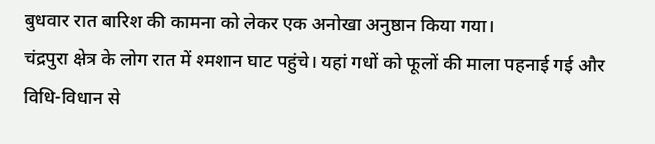बुधवार रात बारिश की कामना को लेकर एक अनोखा अनुष्ठान किया गया।
चंद्रपुरा क्षेत्र के लोग रात में श्मशान घाट पहुंचे। यहां गधों को फूलों की माला पहनाई गई और विधि-विधान से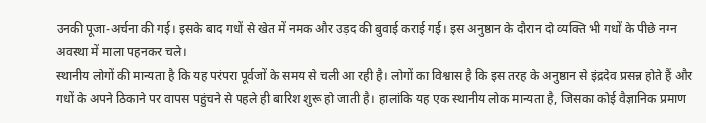उनकी पूजा-अर्चना की गई। इसके बाद गधों से खेत में नमक और उड़द की बुवाई कराई गई। इस अनुष्ठान के दौरान दो व्यक्ति भी गधों के पीछे नग्न अवस्था में माला पहनकर चले।
स्थानीय लोगों की मान्यता है कि यह परंपरा पूर्वजों के समय से चली आ रही है। लोगों का विश्वास है कि इस तरह के अनुष्ठान से इंद्रदेव प्रसन्न होते हैं और गधों के अपने ठिकाने पर वापस पहुंचने से पहले ही बारिश शुरू हो जाती है। हालांकि यह एक स्थानीय लोक मान्यता है, जिसका कोई वैज्ञानिक प्रमाण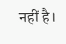नहीं है।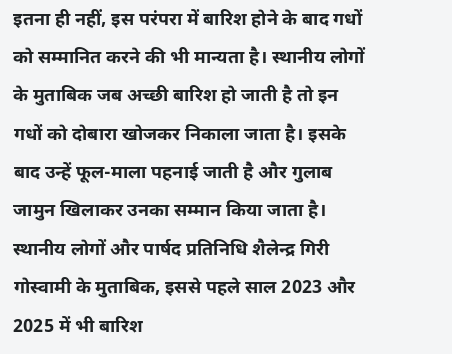इतना ही नहीं, इस परंपरा में बारिश होने के बाद गधों को सम्मानित करने की भी मान्यता है। स्थानीय लोगों के मुताबिक जब अच्छी बारिश हो जाती है तो इन गधों को दोबारा खोजकर निकाला जाता है। इसके बाद उन्हें फूल-माला पहनाई जाती है और गुलाब जामुन खिलाकर उनका सम्मान किया जाता है।
स्थानीय लोगों और पार्षद प्रतिनिधि शैलेन्द्र गिरी गोस्वामी के मुताबिक, इससे पहले साल 2023 और 2025 में भी बारिश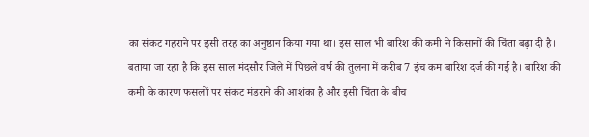का संकट गहराने पर इसी तरह का अनुष्ठान किया गया था। इस साल भी बारिश की कमी ने किसानों की चिंता बढ़ा दी है।
बताया जा रहा है कि इस साल मंदसौर जिले में पिछले वर्ष की तुलना में करीब 7 इंच कम बारिश दर्ज की गई है। बारिश की कमी के कारण फसलों पर संकट मंडराने की आशंका है और इसी चिंता के बीच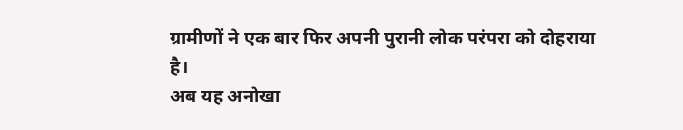ग्रामीणों ने एक बार फिर अपनी पुरानी लोक परंपरा को दोहराया है।
अब यह अनोखा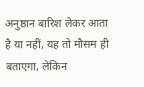अनुष्ठान बारिश लेकर आता है या नहीं, यह तो मौसम ही बताएगा, लेकिन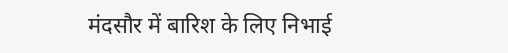मंदसौर में बारिश के लिए निभाई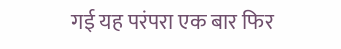गई यह परंपरा एक बार फिर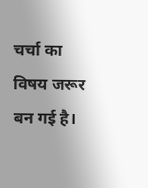चर्चा का विषय जरूर बन गई है।